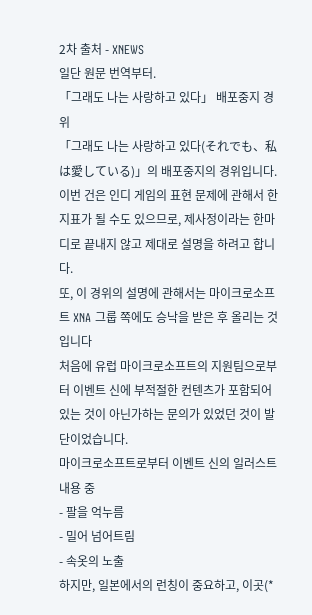2차 출처 - XNEWS
일단 원문 번역부터.
「그래도 나는 사랑하고 있다」 배포중지 경위
「그래도 나는 사랑하고 있다(それでも、私は愛している)」의 배포중지의 경위입니다. 이번 건은 인디 게임의 표현 문제에 관해서 한 지표가 될 수도 있으므로, 제사정이라는 한마디로 끝내지 않고 제대로 설명을 하려고 합니다.
또, 이 경위의 설명에 관해서는 마이크로소프트 XNA 그룹 쪽에도 승낙을 받은 후 올리는 것입니다
처음에 유럽 마이크로소프트의 지원팀으로부터 이벤트 신에 부적절한 컨텐츠가 포함되어 있는 것이 아닌가하는 문의가 있었던 것이 발단이었습니다.
마이크로소프트로부터 이벤트 신의 일러스트 내용 중
- 팔을 억누름
- 밀어 넘어트림
- 속옷의 노출
하지만, 일본에서의 런칭이 중요하고, 이곳(*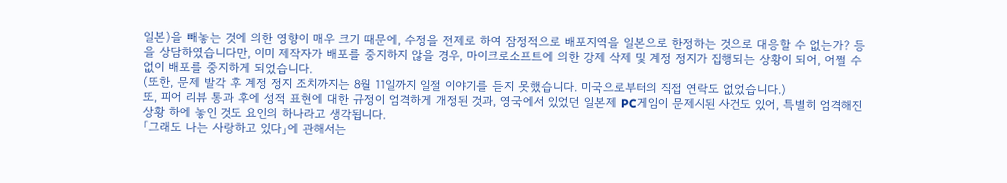일본)을 빼놓는 것에 의한 영향이 매우 크기 때문에, 수정을 전제로 하여 잠정적으로 배포지역을 일본으로 한정하는 것으로 대응할 수 없는가? 등을 상담하였습니다만, 이미 제작자가 배포를 중지하지 않을 경우, 마이크로소프트에 의한 강제 삭제 및 계정 정지가 집행되는 상황이 되어, 어쩔 수 없이 배포를 중지하게 되었습니다.
(또한, 문제 발각 후 계정 정지 조치까지는 8월 11일까지 일절 이야기를 듣지 못했습니다. 미국으로부터의 직접 연락도 없었습니다.)
또, 피어 리뷰 통과 후에 성적 표현에 대한 규정이 엄격하게 개정된 것과, 영국에서 있었던 일본제 PC게임이 문제시된 사건도 있어, 특별히 엄격해진 상황 하에 놓인 것도 요인의 하나라고 생각됩니다.
「그래도 나는 사랑하고 있다」에 관해서는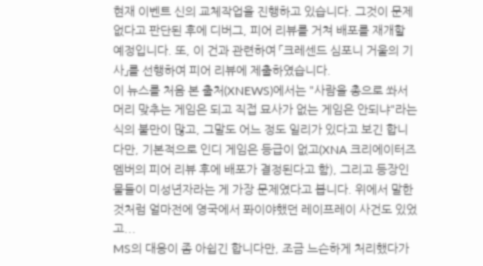현재 이벤트 신의 교체작업을 진행하고 있습니다. 그것이 문제 없다고 판단된 후에 디버그, 피어 리뷰를 거쳐 배포를 재개할 예정입니다. 또, 이 건과 관련하여 「크레센드 심포니 거울의 기사」를 선행하여 피어 리뷰에 제출하였습니다.
이 뉴스를 처음 본 출처(XNEWS)에서는 "사람을 총으로 쏴서 머리 맞추는 게임은 되고 직접 묘사가 없는 게임은 안되냐"라는 식의 불만이 많고, 그말도 어느 정도 일리가 있다고 보긴 합니다만, 기본적으로 인디 게임은 등급이 없고(XNA 크리에이터즈 멤버의 피어 리뷰 후에 배포가 결정된다고 함), 그리고 등장인물들이 미성년자라는 게 가장 문제였다고 봅니다. 위에서 말한 것처럼 얼마전에 영국에서 퐈이야했던 레이프레이 사건도 있었고...
MS의 대응이 좀 아쉽긴 합니다만, 조금 느슨하게 처리했다가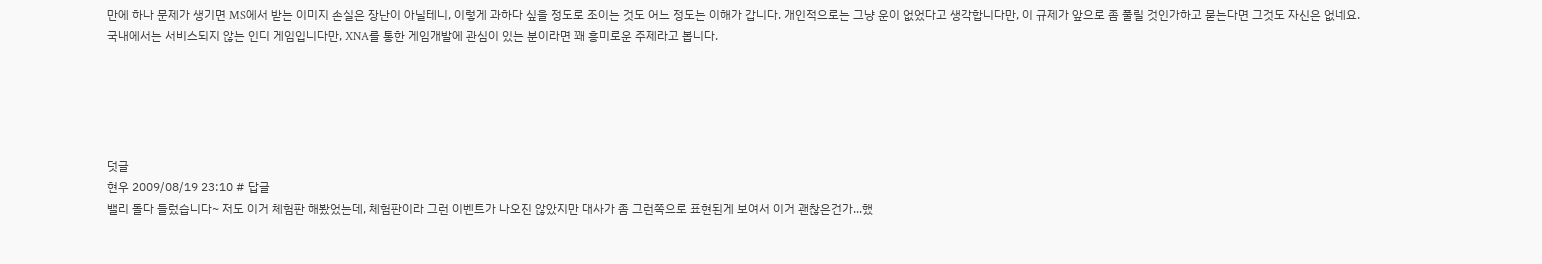만에 하나 문제가 생기면 MS에서 받는 이미지 손실은 장난이 아닐테니, 이렇게 과하다 싶을 정도로 조이는 것도 어느 정도는 이해가 갑니다. 개인적으로는 그냥 운이 없었다고 생각합니다만, 이 규제가 앞으로 좀 풀릴 것인가하고 묻는다면 그것도 자신은 없네요.
국내에서는 서비스되지 않는 인디 게임입니다만, XNA를 통한 게임개발에 관심이 있는 분이라면 꽤 흥미로운 주제라고 봅니다.





덧글
현우 2009/08/19 23:10 # 답글
밸리 돌다 들렀습니다~ 저도 이거 체험판 해봤었는데, 체험판이라 그런 이벤트가 나오진 않았지만 대사가 좀 그런쪽으로 표현된게 보여서 이거 괜찮은건가...했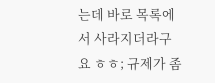는데 바로 목록에서 사라지더라구요 ㅎㅎ; 규제가 좀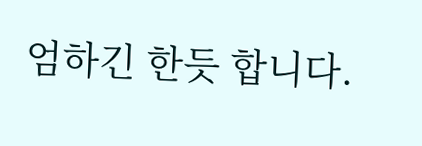엄하긴 한듯 합니다.